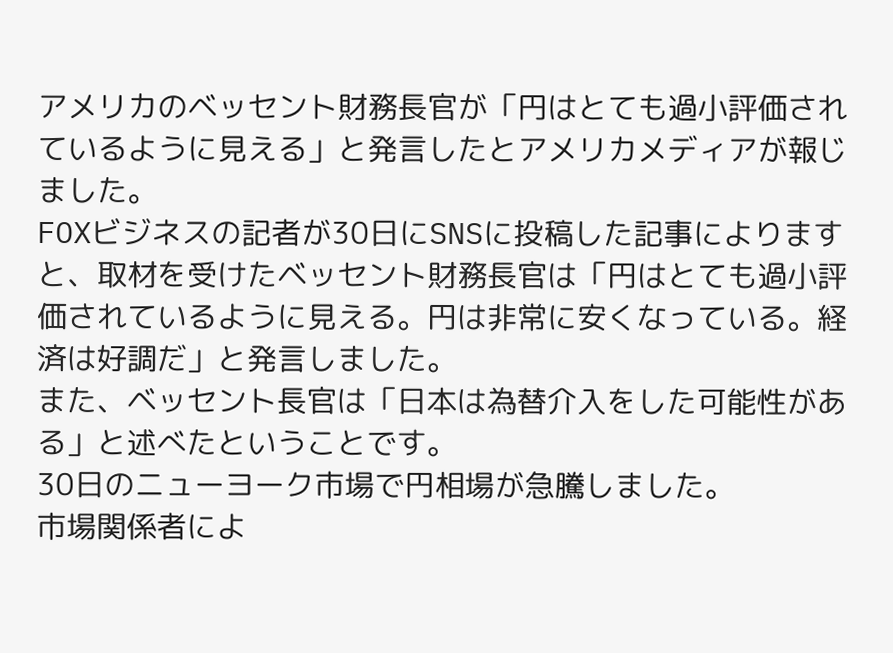アメリカのベッセント財務長官が「円はとても過小評価されているように見える」と発言したとアメリカメディアが報じました。
FOXビジネスの記者が30日にSNSに投稿した記事によりますと、取材を受けたベッセント財務長官は「円はとても過小評価されているように見える。円は非常に安くなっている。経済は好調だ」と発言しました。
また、ベッセント長官は「日本は為替介入をした可能性がある」と述べたということです。
30日のニューヨーク市場で円相場が急騰しました。
市場関係者によ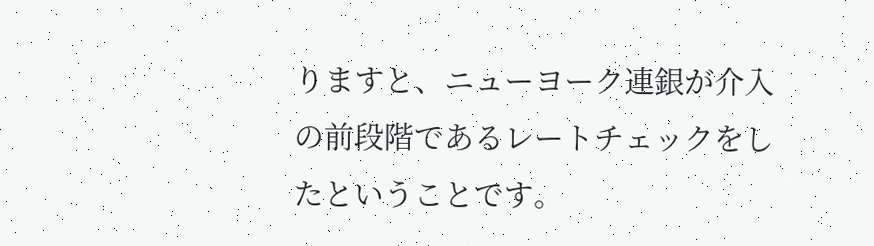りますと、ニューヨーク連銀が介入の前段階であるレートチェックをしたということです。